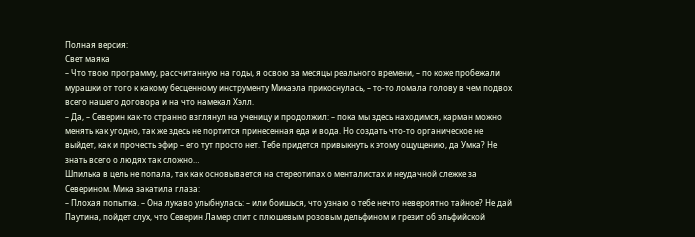Полная версия:
Свет маяка
– Что твою программу, рассчитанную на годы, я освою за месяцы реального времени, – по коже пробежали мурашки от того к какому бесценному инструменту Микаэла прикоснулась, – то-то ломала голову в чем подвох всего нашего договора и на что намекал Хэлл.
– Да, – Северин как-то странно взглянул на ученицу и продолжил: – пока мы здесь находимся, карман можно менять как угодно, так же здесь не портится принесенная еда и вода. Но создать что-то органическое не выйдет, как и прочесть эфир – его тут просто нет. Тебе придется привыкнуть к этому ощущению, да Умка? Не знать всего о людях так сложно…
Шпилька в цель не попала, так как основывается на стереотипах о менталистах и неудачной слежке за Северином. Мика закатила глаза:
– Плохая попытка. – Она лукаво улыбнулась: – или боишься, что узнаю о тебе нечто невероятно тайное? Не дай Паутина, пойдет слух, что Северин Ламер спит с плюшевым розовым дельфином и грезит об эльфийской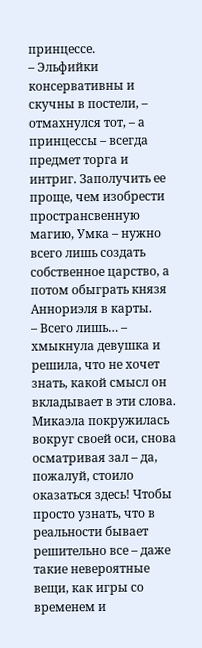принцессе.
– Эльфийки консервативны и скучны в постели, – отмахнулся тот, – а принцессы – всегда предмет торга и интриг. Заполучить ее проще, чем изобрести пространсвенную магию, Умка – нужно всего лишь создать собственное царство, а потом обыграть князя Аннориэля в карты.
– Всего лишь… – хмыкнула девушка и решила, что не хочет знать, какой смысл он вкладывает в эти слова.
Микаэла покружилась вокруг своей оси, снова осматривая зал – да, пожалуй, стоило оказаться здесь! Чтобы просто узнать, что в реальности бывает решительно все – даже такие невероятные вещи, как игры со временем и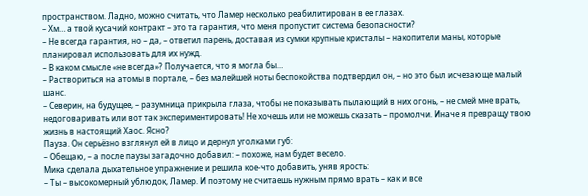пространством. Ладно, можно считать, что Ламер несколько реабилитирован в ее глазах.
– Хм… а твой кусачий контракт – это та гарантия, что меня пропустит система безопасности?
– Не всегда гарантия, но – да, – ответил парень, доставая из сумки крупные кристалы – накопители маны, которые планировал использовать для их нужд.
– В каком смысле «не всегда»? Получается, что я могла бы…
– Раствориться на атомы в портале, – без малейшей ноты беспокойства подтвердил он, – но это был исчезающе малый шанс.
– Северин, на будущее, – разумница прикрыла глаза, чтобы не показывать пылающий в них огонь, – не смей мне врать, недоговаривать или вот так экспериментировать! Не хочешь или не можешь сказать – промолчи. Иначе я превращу твою жизнь в настоящий Хаос. Ясно?
Пауза. Он серьёзно взглянул ей в лицо и дернул уголками губ:
– Обещаю, – а после паузы загадочно добавил: – похоже, нам будет весело.
Мика сделала дыхательное упражнение и решила кое-что добавить, уняв ярость:
– Ты – высокомерный ублюдок, Ламер. И поэтому не считаешь нужным прямо врать – как и все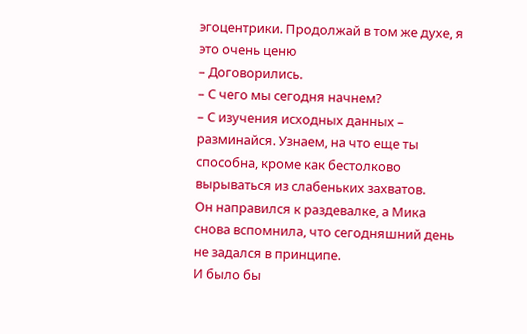эгоцентрики. Продолжай в том же духе, я это очень ценю
– Договорились.
– С чего мы сегодня начнем?
– С изучения исходных данных – разминайся. Узнаем, на что еще ты способна, кроме как бестолково вырываться из слабеньких захватов.
Он направился к раздевалке, а Мика снова вспомнила, что сегодняшний день не задался в принципе.
И было бы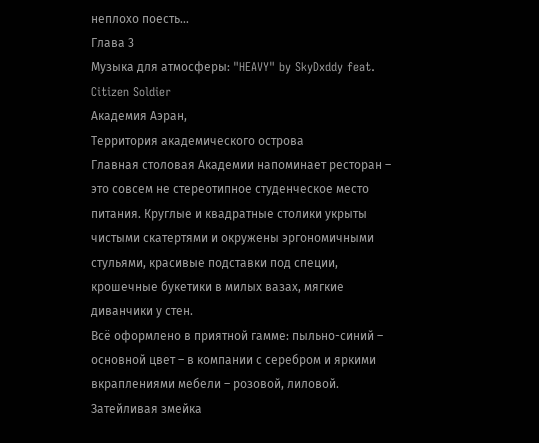неплохо поесть…
Глава 3
Музыка для атмосферы: "HEAVY" by SkyDxddy feat. Citizen Soldier
Академия Аэран,
Территория академического острова
Главная столовая Академии напоминает ресторан – это совсем не стереотипное студенческое место питания. Круглые и квадратные столики укрыты чистыми скатертями и окружены эргономичными стульями, красивые подставки под специи, крошечные букетики в милых вазах, мягкие диванчики у стен.
Всё оформлено в приятной гамме: пыльно-синий – основной цвет – в компании с серебром и яркими вкраплениями мебели – розовой, лиловой. Затейливая змейка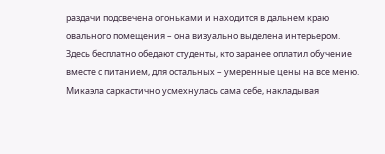раздачи подсвечена огоньками и находится в дальнем краю овального помещения – она визуально выделена интерьером.
Здесь бесплатно обедают студенты, кто заранее оплатил обучение вместе с питанием, для остальных – умеренные цены на все меню. Микаэла саркастично усмехнулась сама себе, накладывая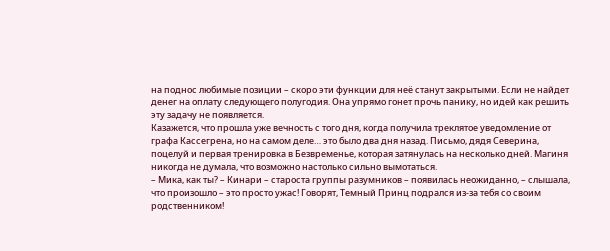на поднос любимые позиции – скоро эти функции для неё станут закрытыми. Если не найдет денег на оплату следующего полугодия. Она упрямо гонет прочь панику, но идей как решить эту задачу не появляется.
Казажется, что прошла уже вечность с того дня, когда получила треклятое уведомление от графа Кассегрена, но на самом деле… это было два дня назад. Письмо, дядя Северина, поцелуй и первая тренировка в Безвременье, которая затянулась на несколько дней. Магиня никогда не думала, что возможно настолько сильно вымотаться.
– Мика, как ты? – Кинари – староста группы разумников – появилась неожиданно, – слышала, что произошло – это просто ужас! Говорят, Темный Принц подрался из-за тебя со своим родственником!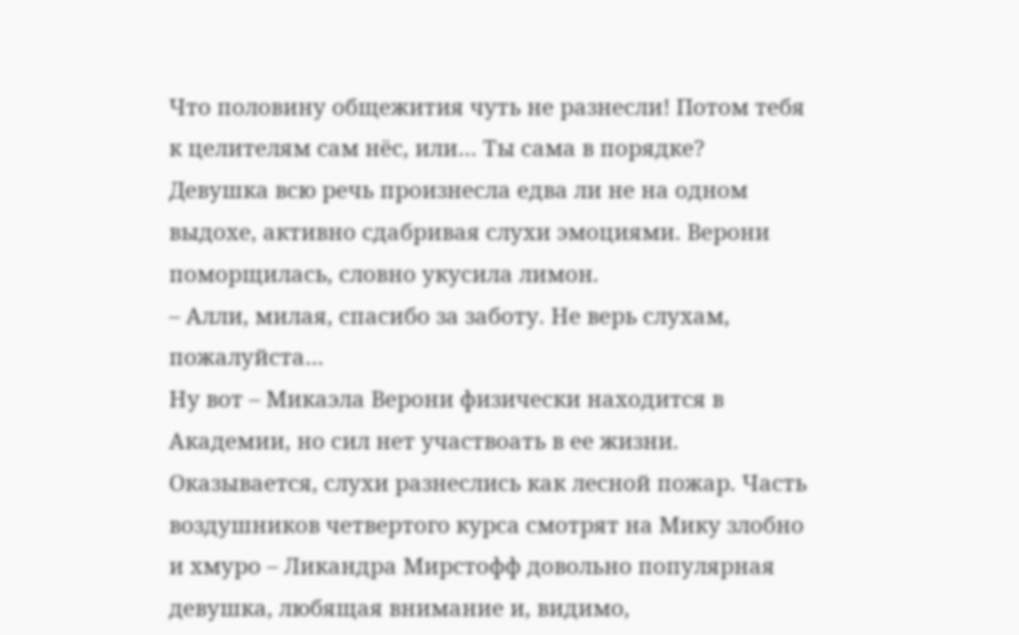Что половину общежития чуть не разнесли! Потом тебя к целителям сам нёс, или… Ты сама в порядке?
Девушка всю речь произнесла едва ли не на одном выдохе, активно сдабривая слухи эмоциями. Верони поморщилась, словно укусила лимон.
– Алли, милая, спасибо за заботу. Не верь слухам, пожалуйста…
Ну вот – Микаэла Верони физически находится в Академии, но сил нет участвоать в ее жизни.
Оказывается, слухи разнеслись как лесной пожар. Часть воздушников четвертого курса смотрят на Мику злобно и хмуро – Ликандра Мирстофф довольно популярная девушка, любящая внимание и, видимо,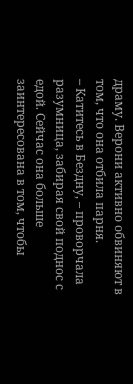драму. Верони активно обвиняют в том, что она отбила парня.
– Катитесь в Бездну, – проворчала разумница, забирая свой поднос с едой. Сейчас она больше заинтересована в том, чтобы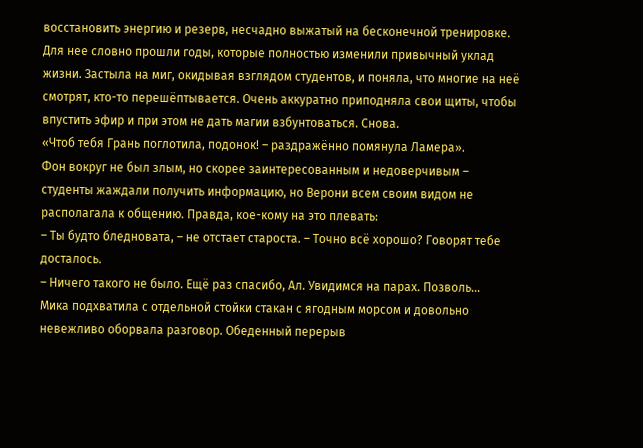восстановить энергию и резерв, несчадно выжатый на бесконечной тренировке.
Для нее словно прошли годы, которые полностью изменили привычный уклад жизни. Застыла на миг, окидывая взглядом студентов, и поняла, что многие на неё смотрят, кто-то перешёптывается. Очень аккуратно приподняла свои щиты, чтобы впустить эфир и при этом не дать магии взбунтоваться. Снова.
«Чтоб тебя Грань поглотила, подонок! – раздражённо помянула Ламера».
Фон вокруг не был злым, но скорее заинтересованным и недоверчивым – студенты жаждали получить информацию, но Верони всем своим видом не располагала к общению. Правда, кое-кому на это плевать:
– Ты будто бледновата, – не отстает староста. – Точно всё хорошо? Говорят тебе досталось.
– Ничего такого не было. Ещё раз спасибо, Ал. Увидимся на парах. Позволь…
Мика подхватила с отдельной стойки стакан с ягодным морсом и довольно невежливо оборвала разговор. Обеденный перерыв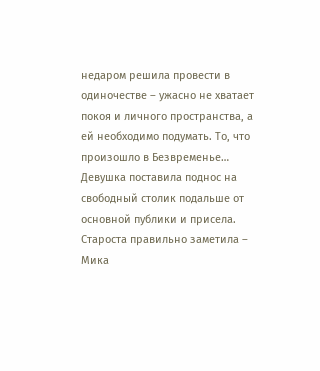недаром решила провести в одиночестве – ужасно не хватает покоя и личного пространства, а ей необходимо подумать. То, что произошло в Безвременье…
Девушка поставила поднос на свободный столик подальше от основной публики и присела. Староста правильно заметила – Мика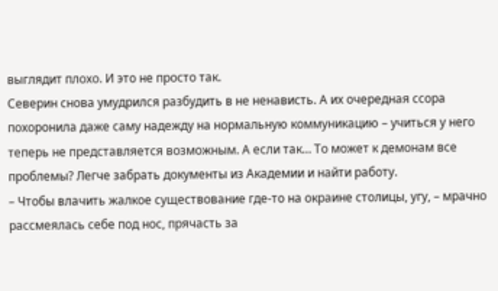выглядит плохо. И это не просто так.
Северин снова умудрился разбудить в не ненависть. А их очередная ссора похоронила даже саму надежду на нормальную коммуникацию – учиться у него теперь не представляется возможным. А если так… То может к демонам все проблемы? Легче забрать документы из Академии и найти работу.
– Чтобы влачить жалкое существование где-то на окраине столицы, угу, – мрачно рассмеялась себе под нос, прячасть за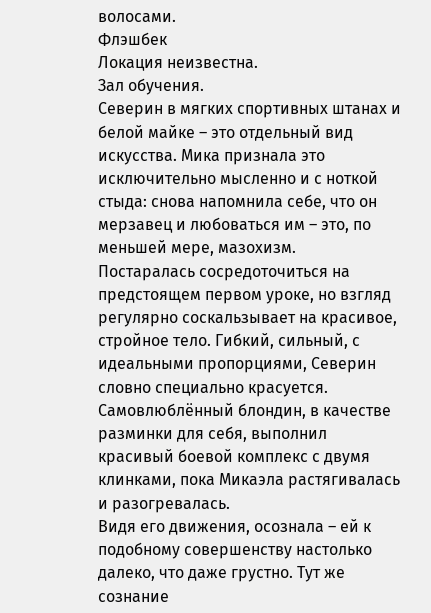волосами.
Флэшбек
Локация неизвестна.
Зал обучения.
Северин в мягких спортивных штанах и белой майке – это отдельный вид искусства. Мика признала это исключительно мысленно и с ноткой стыда: снова напомнила себе, что он мерзавец и любоваться им – это, по меньшей мере, мазохизм.
Постаралась сосредоточиться на предстоящем первом уроке, но взгляд регулярно соскальзывает на красивое, стройное тело. Гибкий, сильный, с идеальными пропорциями, Северин словно специально красуется. Самовлюблённый блондин, в качестве разминки для себя, выполнил красивый боевой комплекс с двумя клинками, пока Микаэла растягивалась и разогревалась.
Видя его движения, осознала – ей к подобному совершенству настолько далеко, что даже грустно. Тут же сознание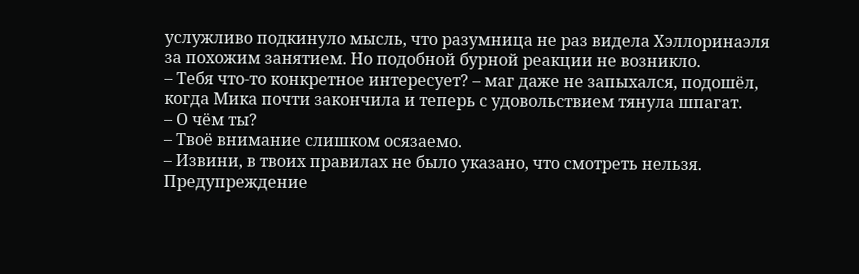услужливо подкинуло мысль, что разумница не раз видела Хэллоринаэля за похожим занятием. Но подобной бурной реакции не возникло.
– Тебя что-то конкретное интересует? – маг даже не запыхался, подошёл, когда Мика почти закончила и теперь с удовольствием тянула шпагат.
– О чём ты?
– Твоё внимание слишком осязаемо.
– Извини, в твоих правилах не было указано, что смотреть нельзя. Предупреждение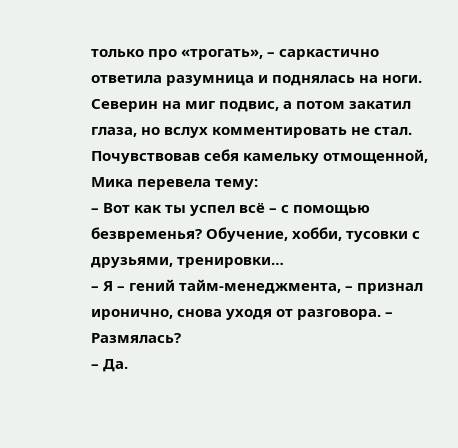только про «трогать», – саркастично ответила разумница и поднялась на ноги.
Северин на миг подвис, а потом закатил глаза, но вслух комментировать не стал. Почувствовав себя камельку отмощенной, Мика перевела тему:
– Вот как ты успел всё – с помощью безвременья? Обучение, хобби, тусовки с друзьями, тренировки…
– Я – гений тайм-менеджмента, – признал иронично, снова уходя от разговора. – Размялась?
– Да.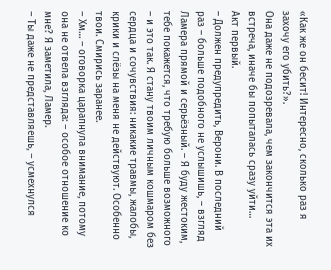«Как же он бесит! Интересно, сколько раз я захочу его убить?».
Она даже не подозревала, чем закончится эта их встреча, иначе бы попыталась сразу уйти…
Акт первый.
– Должен предупредить, Верони. В последний раз – больше подобного не услышишь, – взгляд Ламера прямой и серьёзный. – Я буду жестоким, тебе покажется, что требую больше возможного – и это так. Я стану твоим личным кошмаром без сердца и сочувствия: никакие травмы, жалобы, крики и слёзы на меня не действуют. Особенно твои. Смирись заранее.
– Хм… – оговорка царапнула внимание, потому она не отвела взгляда: – особое отношение ко мне? Я заметила, Ламер.
– Ты даже не представляешь, – усмехнулся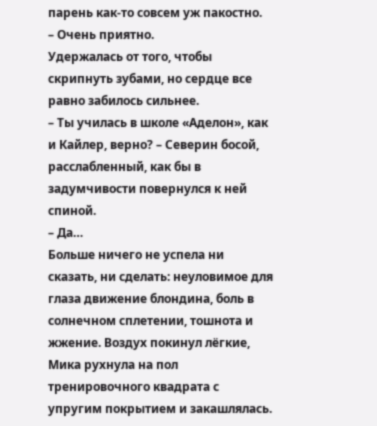парень как-то совсем уж пакостно.
– Очень приятно.
Удержалась от того, чтобы скрипнуть зубами, но сердце все равно забилось сильнее.
– Ты училась в школе «Аделон», как и Кайлер, верно? – Северин босой, расслабленный, как бы в задумчивости повернулся к ней спиной.
– Да…
Больше ничего не успела ни сказать, ни сделать: неуловимое для глаза движение блондина, боль в солнечном сплетении, тошнота и жжение. Воздух покинул лёгкие, Мика рухнула на пол тренировочного квадрата с упругим покрытием и закашлялась.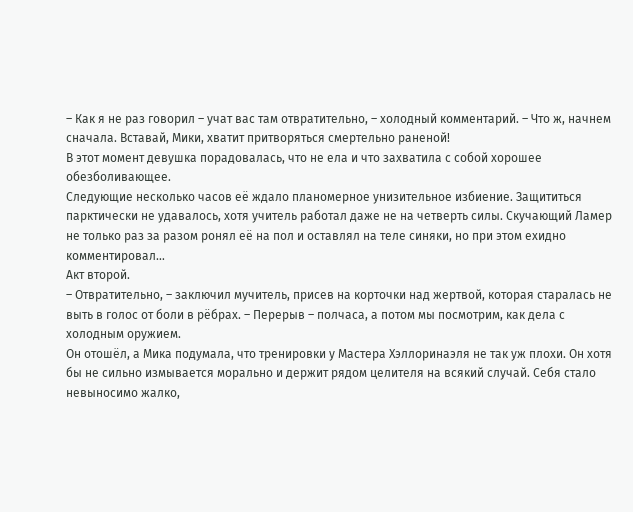– Как я не раз говорил – учат вас там отвратительно, – холодный комментарий. – Что ж, начнем сначала. Вставай, Мики, хватит притворяться смертельно раненой!
В этот момент девушка порадовалась, что не ела и что захватила с собой хорошее обезболивающее.
Следующие несколько часов её ждало планомерное унизительное избиение. Защититься парктически не удавалось, хотя учитель работал даже не на четверть силы. Скучающий Ламер не только раз за разом ронял её на пол и оставлял на теле синяки, но при этом ехидно комментировал…
Акт второй.
– Отвратительно, – заключил мучитель, присев на корточки над жертвой, которая старалась не выть в голос от боли в рёбрах. – Перерыв – полчаса, а потом мы посмотрим, как дела с холодным оружием.
Он отошёл, а Мика подумала, что тренировки у Мастера Хэллоринаэля не так уж плохи. Он хотя бы не сильно измывается морально и держит рядом целителя на всякий случай. Себя стало невыносимо жалко,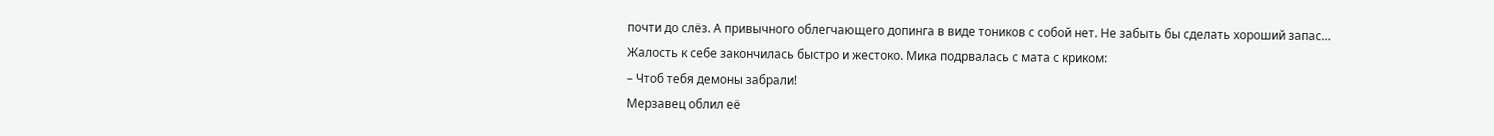почти до слёз. А привычного облегчающего допинга в виде тоников с собой нет. Не забыть бы сделать хороший запас…
Жалость к себе закончилась быстро и жестоко. Мика подрвалась с мата с криком:
– Чтоб тебя демоны забрали!
Мерзавец облил её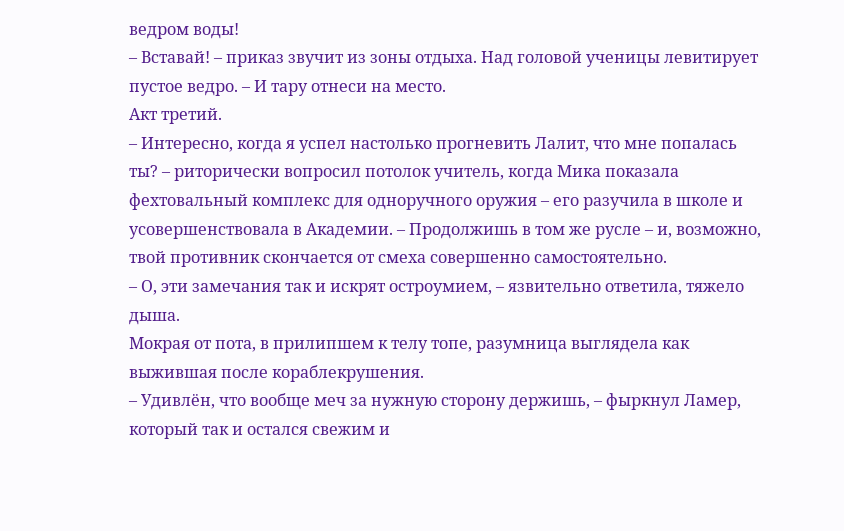ведром воды!
– Вставай! – приказ звучит из зоны отдыха. Над головой ученицы левитирует пустое ведро. – И тару отнеси на место.
Акт третий.
– Интересно, когда я успел настолько прогневить Лалит, что мне попалась ты? – риторически вопросил потолок учитель, когда Мика показала фехтовальный комплекс для одноручного оружия – его разучила в школе и усовершенствовала в Академии. – Продолжишь в том же русле – и, возможно, твой противник скончается от смеха совершенно самостоятельно.
– О, эти замечания так и искрят остроумием, – язвительно ответила, тяжело дыша.
Мокрая от пота, в прилипшем к телу топе, разумница выглядела как выжившая после кораблекрушения.
– Удивлён, что вообще меч за нужную сторону держишь, – фыркнул Ламер, который так и остался свежим и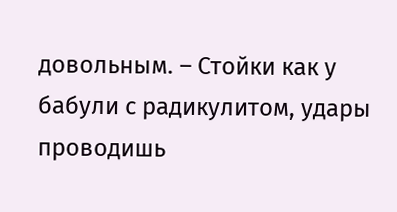довольным. – Стойки как у бабули с радикулитом, удары проводишь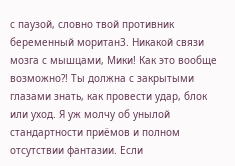с паузой, словно твой противник беременный моритан3. Никакой связи мозга с мышцами, Мики! Как это вообще возможно?! Ты должна с закрытыми глазами знать, как провести удар, блок или уход. Я уж молчу об унылой стандартности приёмов и полном отсутствии фантазии. Если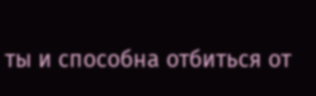ты и способна отбиться от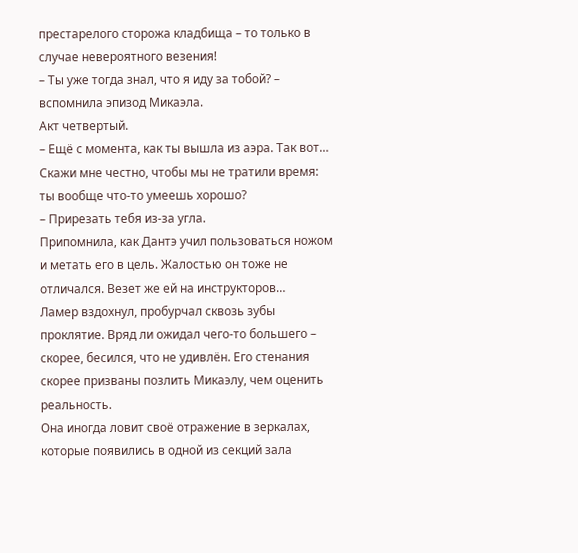престарелого сторожа кладбища – то только в случае невероятного везения!
– Ты уже тогда знал, что я иду за тобой? – вспомнила эпизод Микаэла.
Акт четвертый.
– Ещё с момента, как ты вышла из аэра. Так вот… Скажи мне честно, чтобы мы не тратили время: ты вообще что-то умеешь хорошо?
– Прирезать тебя из-за угла.
Припомнила, как Дантэ учил пользоваться ножом и метать его в цель. Жалостью он тоже не отличался. Везет же ей на инструкторов…
Ламер вздохнул, пробурчал сквозь зубы проклятие. Вряд ли ожидал чего-то большего – скорее, бесился, что не удивлён. Его стенания скорее призваны позлить Микаэлу, чем оценить реальность.
Она иногда ловит своё отражение в зеркалах, которые появились в одной из секций зала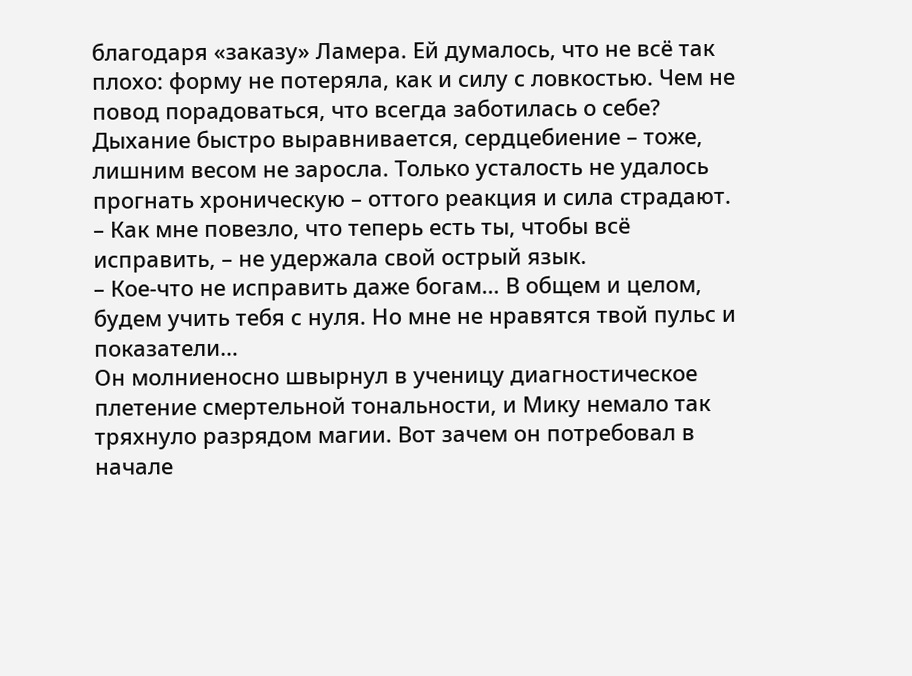благодаря «заказу» Ламера. Ей думалось, что не всё так плохо: форму не потеряла, как и силу с ловкостью. Чем не повод порадоваться, что всегда заботилась о себе? Дыхание быстро выравнивается, сердцебиение – тоже, лишним весом не заросла. Только усталость не удалось прогнать хроническую – оттого реакция и сила страдают.
– Как мне повезло, что теперь есть ты, чтобы всё исправить, – не удержала свой острый язык.
– Кое-что не исправить даже богам… В общем и целом, будем учить тебя с нуля. Но мне не нравятся твой пульс и показатели…
Он молниеносно швырнул в ученицу диагностическое плетение смертельной тональности, и Мику немало так тряхнуло разрядом магии. Вот зачем он потребовал в начале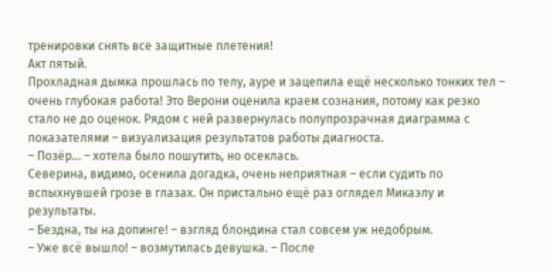тренировки снять все защитные плетения!
Акт пятый.
Прохладная дымка прошлась по телу, ауре и зацепила ещё несколько тонких тел – очень глубокая работа! Это Верони оценила краем сознания, потому как резко стало не до оценок. Рядом с ней развернулась полупрозрачная диаграмма с показателями – визуализация результатов работы диагноста.
– Позёр… – хотела было пошутить, но осеклась.
Северина, видимо, осенила догадка, очень неприятная – если судить по вспыхнувшей грозе в глазах. Он пристально ещё раз оглядел Микаэлу и результаты.
– Бездна, ты на допинге! – взгляд блондина стал совсем уж недобрым.
– Уже всё вышло! – возмутилась девушка. – После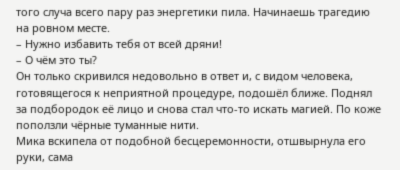того случа всего пару раз энергетики пила. Начинаешь трагедию на ровном месте.
– Нужно избавить тебя от всей дряни!
– О чём это ты?
Он только скривился недовольно в ответ и, с видом человека, готовящегося к неприятной процедуре, подошёл ближе. Поднял за подбородок её лицо и снова стал что-то искать магией. По коже поползли чёрные туманные нити.
Мика вскипела от подобной бесцеремонности, отшвырнула его руки, сама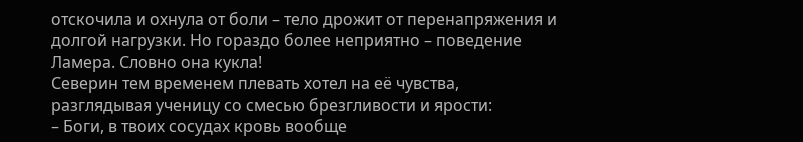отскочила и охнула от боли – тело дрожит от перенапряжения и долгой нагрузки. Но гораздо более неприятно – поведение Ламера. Словно она кукла!
Северин тем временем плевать хотел на её чувства, разглядывая ученицу со смесью брезгливости и ярости:
– Боги, в твоих сосудах кровь вообще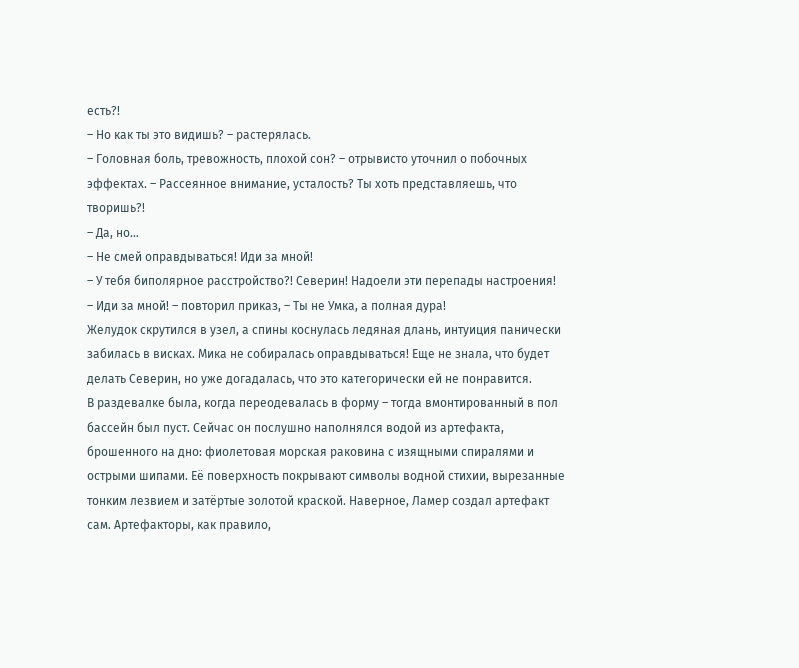есть?!
– Но как ты это видишь? – растерялась.
– Головная боль, тревожность, плохой сон? – отрывисто уточнил о побочных эффектах. – Рассеянное внимание, усталость? Ты хоть представляешь, что творишь?!
– Да, но…
– Не смей оправдываться! Иди за мной!
– У тебя биполярное расстройство?! Северин! Надоели эти перепады настроения!
– Иди за мной! – повторил приказ, – Ты не Умка, а полная дура!
Желудок скрутился в узел, а спины коснулась ледяная длань, интуиция панически забилась в висках. Мика не собиралась оправдываться! Еще не знала, что будет делать Северин, но уже догадалась, что это категорически ей не понравится.
В раздевалке была, когда переодевалась в форму – тогда вмонтированный в пол бассейн был пуст. Сейчас он послушно наполнялся водой из артефакта, брошенного на дно: фиолетовая морская раковина с изящными спиралями и острыми шипами. Её поверхность покрывают символы водной стихии, вырезанные тонким лезвием и затёртые золотой краской. Наверное, Ламер создал артефакт сам. Артефакторы, как правило,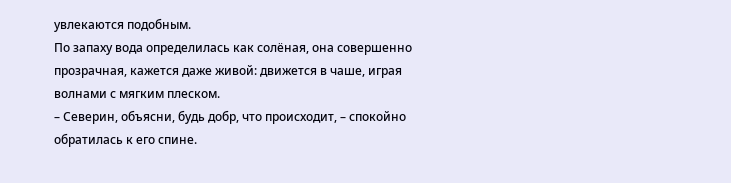увлекаются подобным.
По запаху вода определилась как солёная, она совершенно прозрачная, кажется даже живой: движется в чаше, играя волнами с мягким плеском.
– Северин, объясни, будь добр, что происходит, – спокойно обратилась к его спине.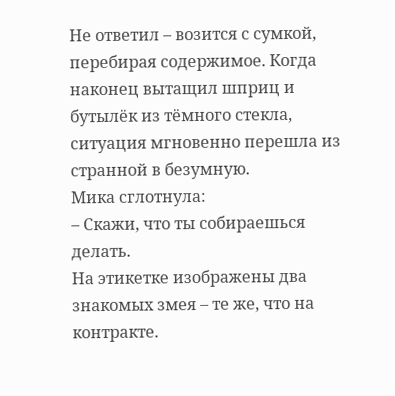Не ответил – возится с сумкой, перебирая содержимое. Когда наконец вытащил шприц и бутылёк из тёмного стекла, ситуация мгновенно перешла из странной в безумную.
Мика сглотнула:
– Скажи, что ты собираешься делать.
На этикетке изображены два знакомых змея – те же, что на контракте.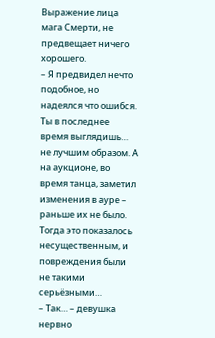Выражение лица мага Смерти, не предвещает ничего хорошего.
– Я предвидел нечто подобное, но надеялся что ошибся. Ты в последнее время выглядишь… не лучшим образом. А на аукционе, во время танца, заметил изменения в ауре – раньше их не было. Тогда это показалось несущественным, и повреждения были не такими серьёзными…
– Так… – девушка нервно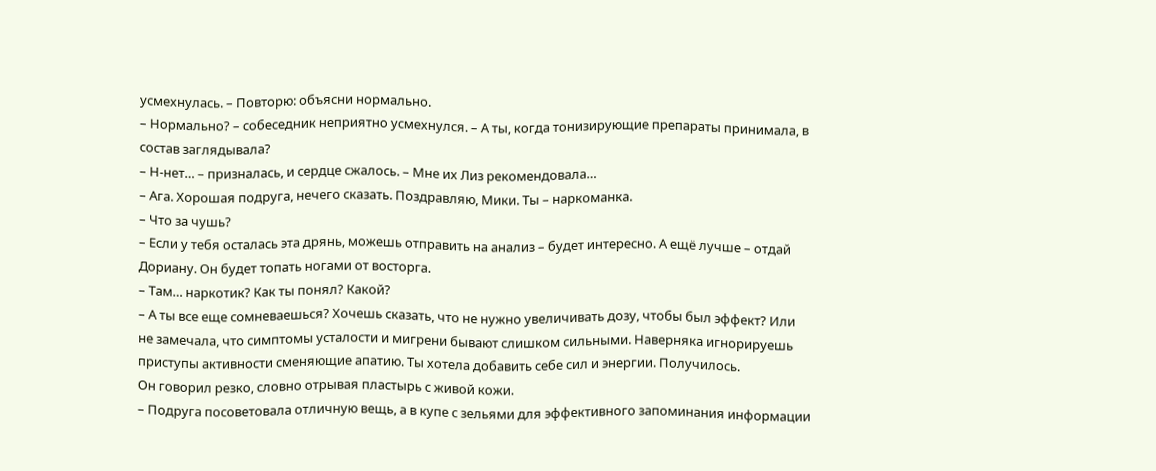усмехнулась. – Повторю: объясни нормально.
– Нормально? – собеседник неприятно усмехнулся. – А ты, когда тонизирующие препараты принимала, в состав заглядывала?
– Н-нет… – призналась, и сердце сжалось. – Мне их Лиз рекомендовала…
– Ага. Хорошая подруга, нечего сказать. Поздравляю, Мики. Ты – наркоманка.
– Что за чушь?
– Если у тебя осталась эта дрянь, можешь отправить на анализ – будет интересно. А ещё лучше – отдай Дориану. Он будет топать ногами от восторга.
– Там… наркотик? Как ты понял? Какой?
– А ты все еще сомневаешься? Хочешь сказать, что не нужно увеличивать дозу, чтобы был эффект? Или не замечала, что симптомы усталости и мигрени бывают слишком сильными. Наверняка игнорируешь приступы активности сменяющие апатию. Ты хотела добавить себе сил и энергии. Получилось.
Он говорил резко, словно отрывая пластырь с живой кожи.
– Подруга посоветовала отличную вещь, а в купе с зельями для эффективного запоминания информации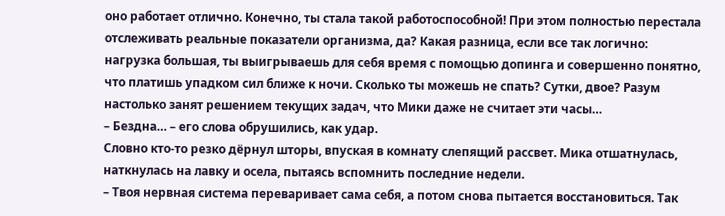оно работает отлично. Конечно, ты стала такой работоспособной! При этом полностью перестала отслеживать реальные показатели организма, да? Какая разница, если все так логично: нагрузка большая, ты выигрываешь для себя время с помощью допинга и совершенно понятно, что платишь упадком сил ближе к ночи. Сколько ты можешь не спать? Сутки, двое? Разум настолько занят решением текущих задач, что Мики даже не считает эти часы…
– Бездна… – его слова обрушились, как удар.
Словно кто-то резко дёрнул шторы, впуская в комнату слепящий рассвет. Мика отшатнулась, наткнулась на лавку и осела, пытаясь вспомнить последние недели.
– Твоя нервная система переваривает сама себя, а потом снова пытается восстановиться. Так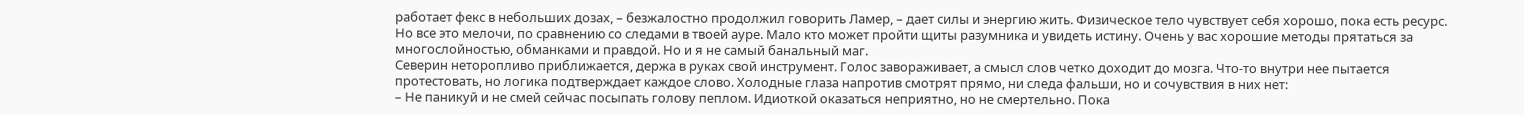работает фекс в небольших дозах, – безжалостно продолжил говорить Ламер, – дает силы и энергию жить. Физическое тело чувствует себя хорошо, пока есть ресурс. Но все это мелочи, по сравнению со следами в твоей ауре. Мало кто может пройти щиты разумника и увидеть истину. Очень у вас хорошие методы прятаться за многослойностью, обманками и правдой. Но и я не самый банальный маг.
Северин неторопливо приближается, держа в руках свой инструмент. Голос завораживает, а смысл слов четко доходит до мозга. Что-то внутри нее пытается протестовать, но логика подтверждает каждое слово. Холодные глаза напротив смотрят прямо, ни следа фальши, но и сочувствия в них нет:
– Не паникуй и не смей сейчас посыпать голову пеплом. Идиоткой оказаться неприятно, но не смертельно. Пока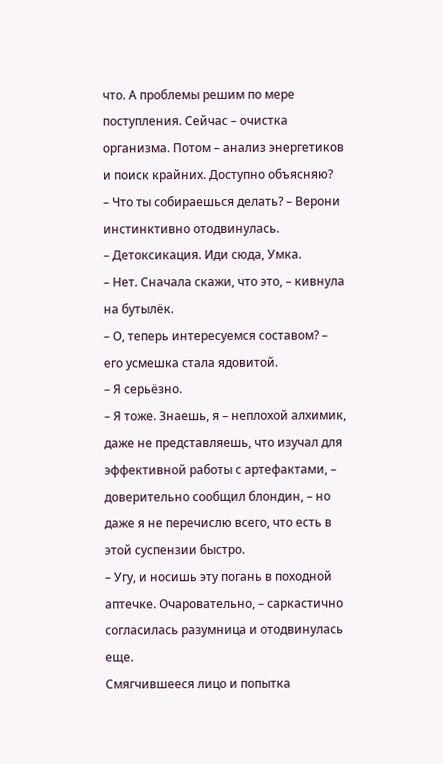что. А проблемы решим по мере поступления. Сейчас – очистка организма. Потом – анализ энергетиков и поиск крайних. Доступно объясняю?
– Что ты собираешься делать? – Верони инстинктивно отодвинулась.
– Детоксикация. Иди сюда, Умка.
– Нет. Сначала скажи, что это, – кивнула на бутылёк.
– О, теперь интересуемся составом? – его усмешка стала ядовитой.
– Я серьёзно.
– Я тоже. Знаешь, я – неплохой алхимик, даже не представляешь, что изучал для эффективной работы с артефактами, – доверительно сообщил блондин, – но даже я не перечислю всего, что есть в этой суспензии быстро.
– Угу, и носишь эту погань в походной аптечке. Очаровательно, – саркастично согласилась разумница и отодвинулась еще.
Смягчившееся лицо и попытка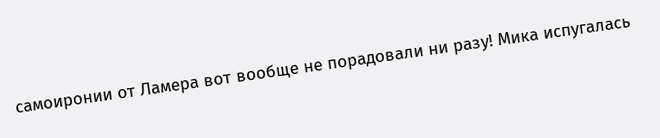самоиронии от Ламера вот вообще не порадовали ни разу! Мика испугалась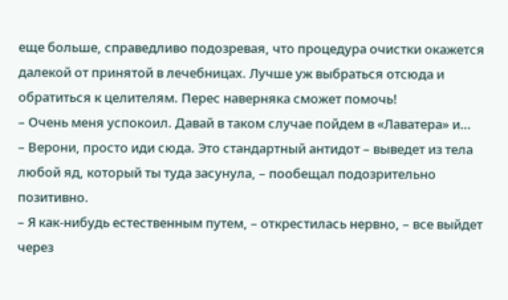еще больше, справедливо подозревая, что процедура очистки окажется далекой от принятой в лечебницах. Лучше уж выбраться отсюда и обратиться к целителям. Перес наверняка сможет помочь!
– Очень меня успокоил. Давай в таком случае пойдем в «Лаватера» и…
– Верони, просто иди сюда. Это стандартный антидот – выведет из тела любой яд, который ты туда засунула, – пообещал подозрительно позитивно.
– Я как-нибудь естественным путем, – открестилась нервно, – все выйдет через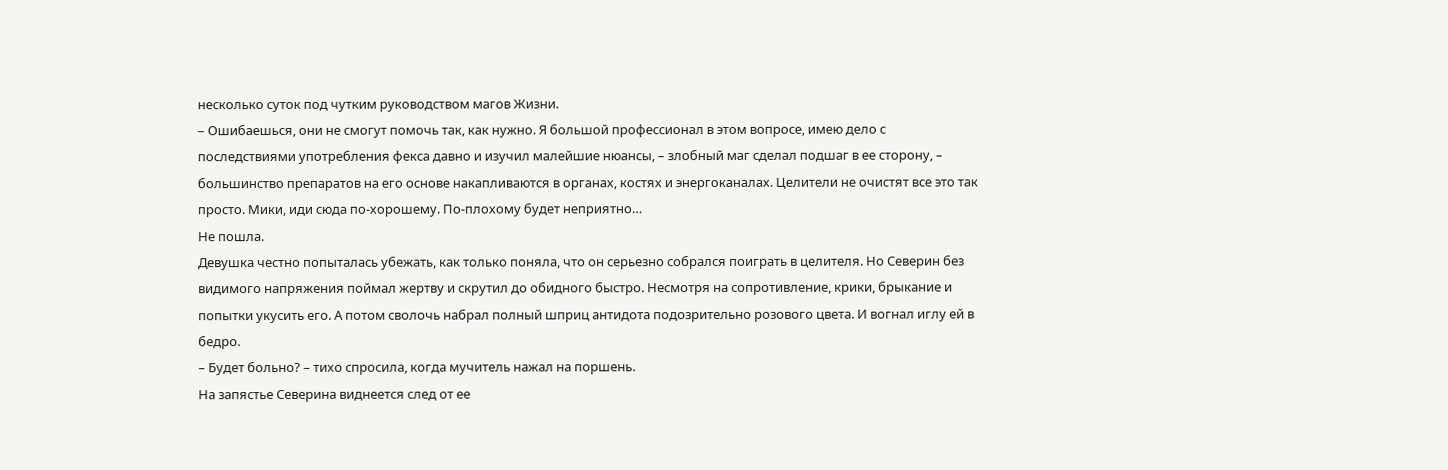несколько суток под чутким руководством магов Жизни.
– Ошибаешься, они не смогут помочь так, как нужно. Я большой профессионал в этом вопросе, имею дело с последствиями употребления фекса давно и изучил малейшие нюансы, – злобный маг сделал подшаг в ее сторону, – большинство препаратов на его основе накапливаются в органах, костях и энергоканалах. Целители не очистят все это так просто. Мики, иди сюда по-хорошему. По-плохому будет неприятно…
Не пошла.
Девушка честно попыталась убежать, как только поняла, что он серьезно собрался поиграть в целителя. Но Северин без видимого напряжения поймал жертву и скрутил до обидного быстро. Несмотря на сопротивление, крики, брыкание и попытки укусить его. А потом сволочь набрал полный шприц антидота подозрительно розового цвета. И вогнал иглу ей в бедро.
– Будет больно? – тихо спросила, когда мучитель нажал на поршень.
На запястье Северина виднеется след от ее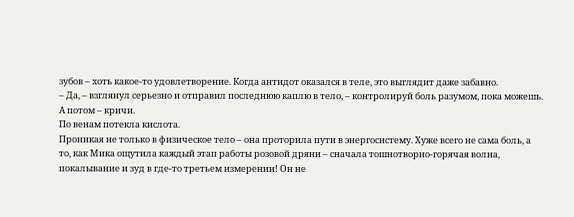зубов – хоть какое-то удовлетворение. Когда антидот оказался в теле, это выглядит даже забавно.
– Да, – взглянул серьезно и отправил последнюю каплю в тело, – контролируй боль разумом, пока можешь. А потом – кричи.
По венам потекла кислота.
Проникая не только в физическое тело – она проторила пути в энергосистему. Хуже всего не сама боль, а то, как Мика ощутила каждый этап работы розовой дряни – сначала тошнотворно-горячая волна, покалывание и зуд в где-то третьем измерении! Он не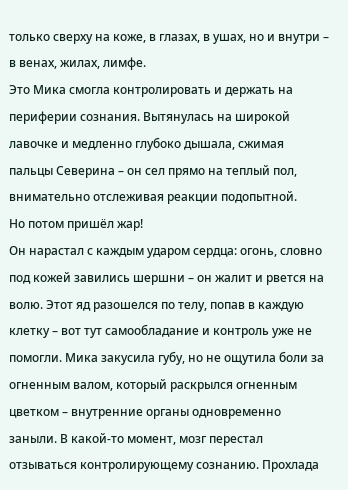только сверху на коже, в глазах, в ушах, но и внутри – в венах, жилах, лимфе.
Это Мика смогла контролировать и держать на периферии сознания. Вытянулась на широкой лавочке и медленно глубоко дышала, сжимая пальцы Северина – он сел прямо на теплый пол, внимательно отслеживая реакции подопытной.
Но потом пришёл жар!
Он нарастал с каждым ударом сердца: огонь, словно под кожей завились шершни – он жалит и рвется на волю. Этот яд разошелся по телу, попав в каждую клетку – вот тут самообладание и контроль уже не помогли. Мика закусила губу, но не ощутила боли за огненным валом, который раскрылся огненным цветком – внутренние органы одновременно заныли. В какой-то момент, мозг перестал отзываться контролирующему сознанию. Прохлада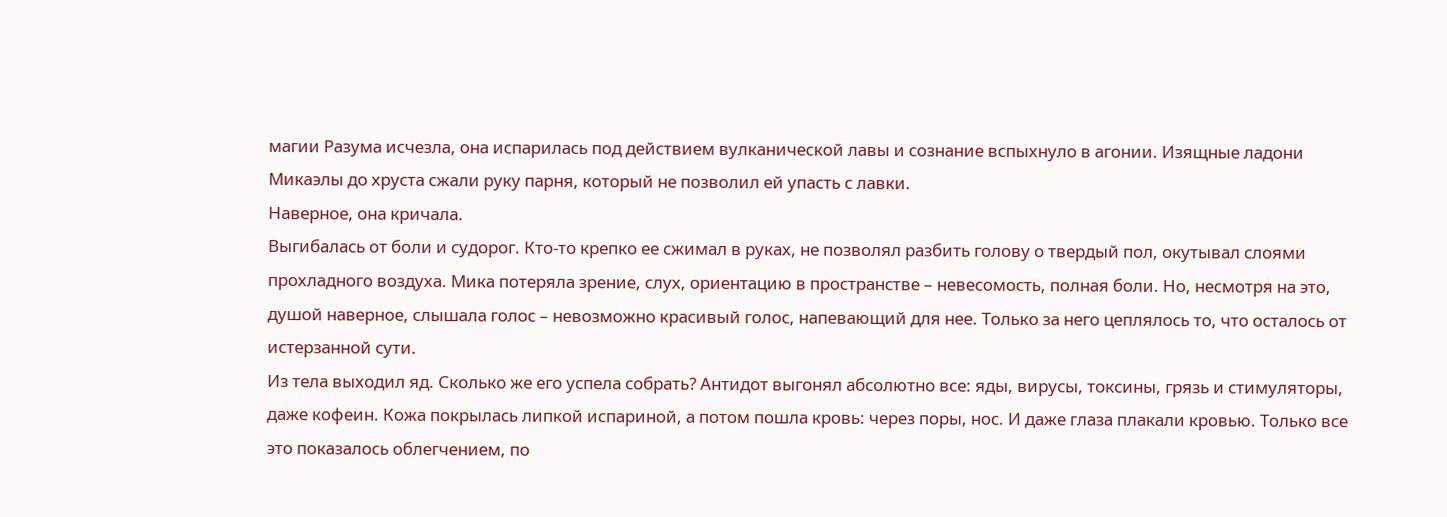магии Разума исчезла, она испарилась под действием вулканической лавы и сознание вспыхнуло в агонии. Изящные ладони Микаэлы до хруста сжали руку парня, который не позволил ей упасть с лавки.
Наверное, она кричала.
Выгибалась от боли и судорог. Кто-то крепко ее сжимал в руках, не позволял разбить голову о твердый пол, окутывал слоями прохладного воздуха. Мика потеряла зрение, слух, ориентацию в пространстве – невесомость, полная боли. Но, несмотря на это, душой наверное, слышала голос – невозможно красивый голос, напевающий для нее. Только за него цеплялось то, что осталось от истерзанной сути.
Из тела выходил яд. Сколько же его успела собрать? Антидот выгонял абсолютно все: яды, вирусы, токсины, грязь и стимуляторы, даже кофеин. Кожа покрылась липкой испариной, а потом пошла кровь: через поры, нос. И даже глаза плакали кровью. Только все это показалось облегчением, по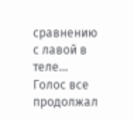сравнению с лавой в теле…
Голос все продолжал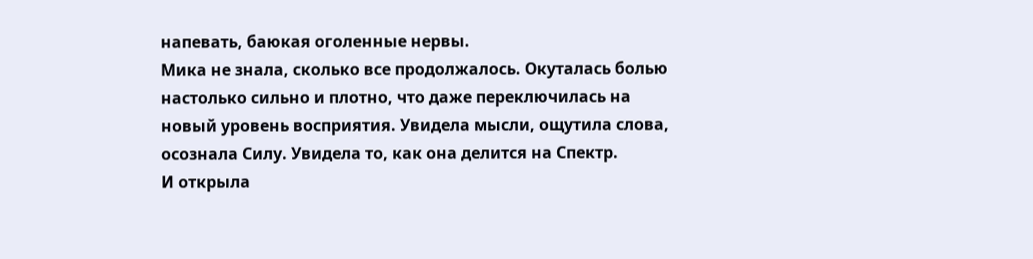напевать, баюкая оголенные нервы.
Мика не знала, сколько все продолжалось. Окуталась болью настолько сильно и плотно, что даже переключилась на новый уровень восприятия. Увидела мысли, ощутила слова, осознала Силу. Увидела то, как она делится на Спектр.
И открыла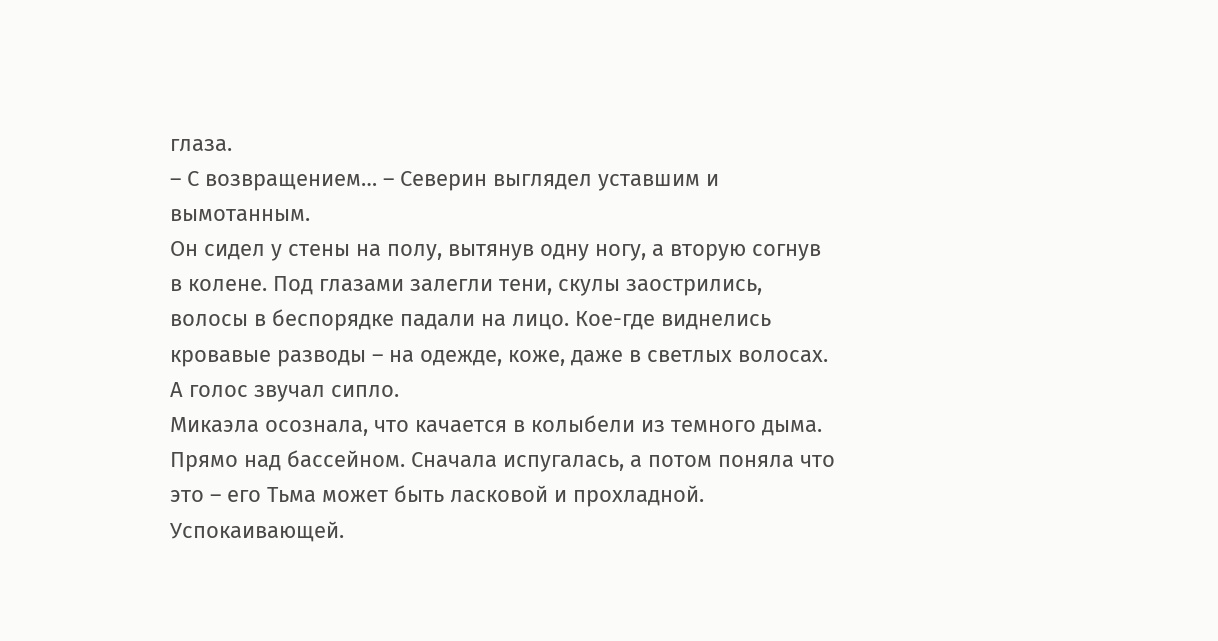глаза.
– С возвращением… – Северин выглядел уставшим и вымотанным.
Он сидел у стены на полу, вытянув одну ногу, а вторую согнув в колене. Под глазами залегли тени, скулы заострились, волосы в беспорядке падали на лицо. Кое-где виднелись кровавые разводы – на одежде, коже, даже в светлых волосах. А голос звучал сипло.
Микаэла осознала, что качается в колыбели из темного дыма. Прямо над бассейном. Сначала испугалась, а потом поняла что это – его Тьма может быть ласковой и прохладной. Успокаивающей.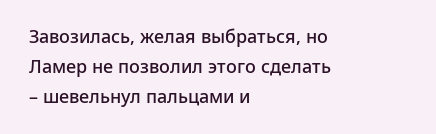Завозилась, желая выбраться, но Ламер не позволил этого сделать – шевельнул пальцами и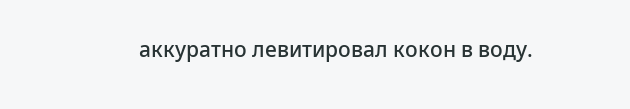аккуратно левитировал кокон в воду.